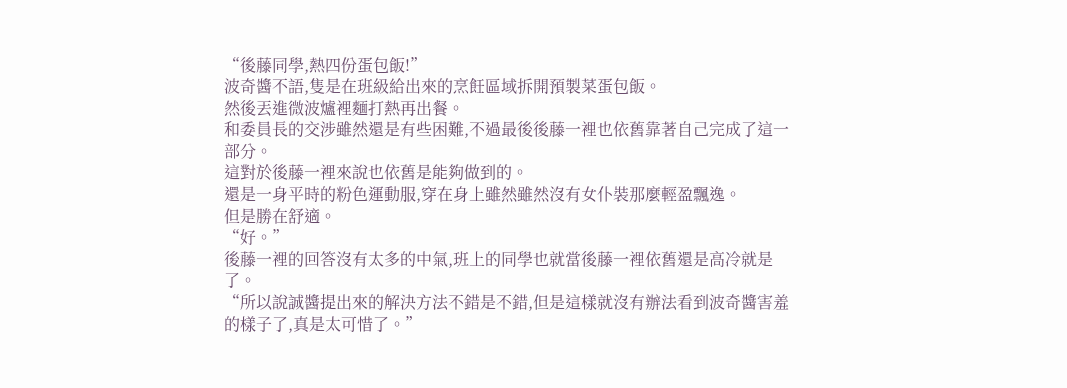“後藤同學,熱四份蛋包飯!”
波奇醬不語,隻是在班級給出來的烹飪區域拆開預製菜蛋包飯。
然後丟進微波爐裡麵打熱再出餐。
和委員長的交涉雖然還是有些困難,不過最後後藤一裡也依舊靠著自己完成了這一部分。
這對於後藤一裡來說也依舊是能夠做到的。
還是一身平時的粉色運動服,穿在身上雖然雖然沒有女仆裝那麼輕盈飄逸。
但是勝在舒適。
“好。”
後藤一裡的回答沒有太多的中氣,班上的同學也就當後藤一裡依舊還是高冷就是了。
“所以說誠醬提出來的解決方法不錯是不錯,但是這樣就沒有辦法看到波奇醬害羞的樣子了,真是太可惜了。”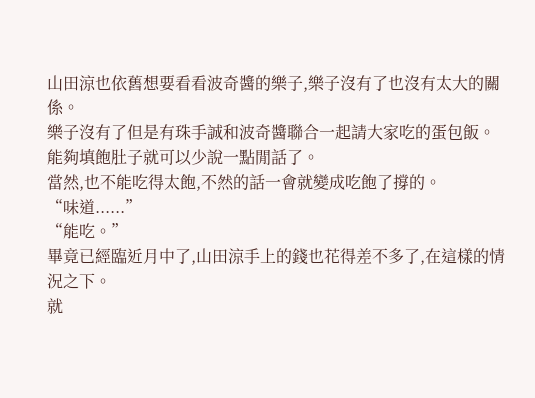山田涼也依舊想要看看波奇醬的樂子,樂子沒有了也沒有太大的關係。
樂子沒有了但是有珠手誠和波奇醬聯合一起請大家吃的蛋包飯。
能夠填飽肚子就可以少說一點閒話了。
當然,也不能吃得太飽,不然的話一會就變成吃飽了撐的。
“味道......”
“能吃。”
畢竟已經臨近月中了,山田涼手上的錢也花得差不多了,在這樣的情況之下。
就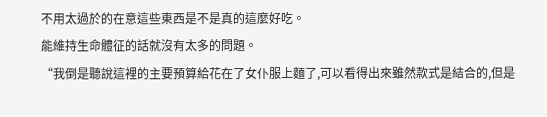不用太過於的在意這些東西是不是真的這麼好吃。
能維持生命體征的話就沒有太多的問題。
“我倒是聽說這裡的主要預算給花在了女仆服上麵了,可以看得出來雖然款式是結合的,但是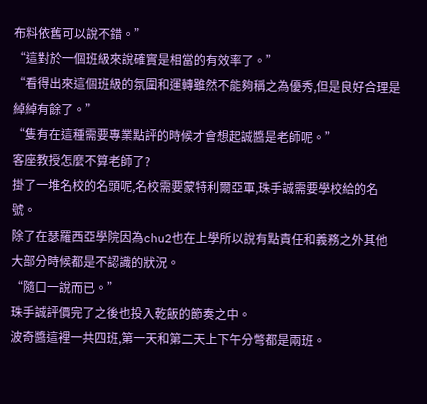布料依舊可以說不錯。”
“這對於一個班級來說確實是相當的有效率了。”
“看得出來這個班級的氛圍和運轉雖然不能夠稱之為優秀,但是良好合理是綽綽有餘了。”
“隻有在這種需要專業點評的時候才會想起誠醬是老師呢。”
客座教授怎麼不算老師了?
掛了一堆名校的名頭呢,名校需要蒙特利爾亞軍,珠手誠需要學校給的名號。
除了在瑟羅西亞學院因為chu2也在上學所以說有點責任和義務之外其他大部分時候都是不認識的狀況。
“隨口一說而已。”
珠手誠評價完了之後也投入乾飯的節奏之中。
波奇醬這裡一共四班,第一天和第二天上下午分彆都是兩班。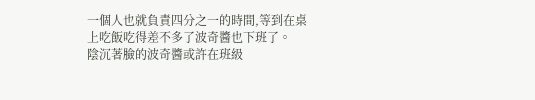一個人也就負責四分之一的時間,等到在桌上吃飯吃得差不多了波奇醬也下班了。
陰沉著臉的波奇醬或許在班級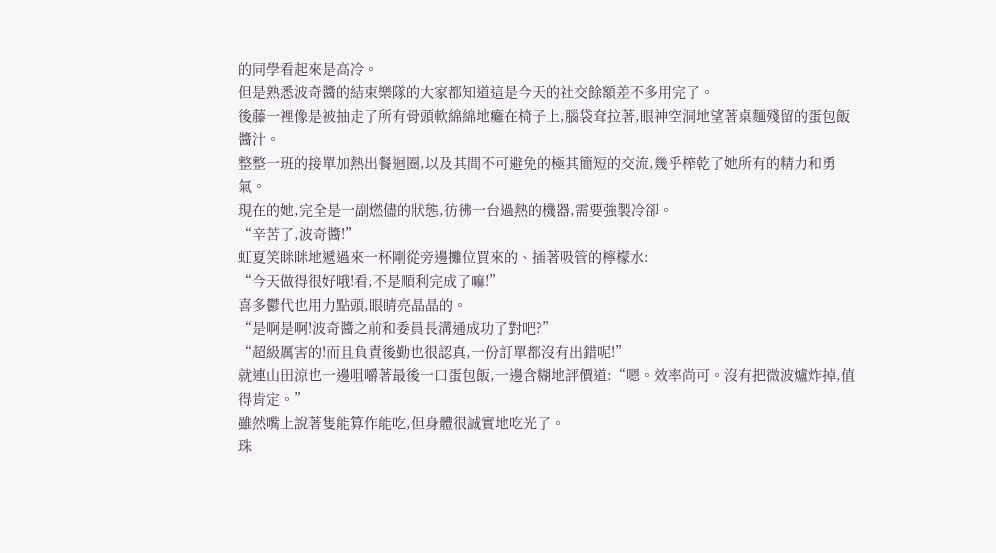的同學看起來是高冷。
但是熟悉波奇醬的結束樂隊的大家都知道這是今天的社交餘額差不多用完了。
後藤一裡像是被抽走了所有骨頭軟綿綿地癱在椅子上,腦袋耷拉著,眼神空洞地望著桌麵殘留的蛋包飯醬汁。
整整一班的接單加熱出餐迴圈,以及其間不可避免的極其簡短的交流,幾乎榨乾了她所有的精力和勇氣。
現在的她,完全是一副燃儘的狀態,彷彿一台過熱的機器,需要強製冷卻。
“辛苦了,波奇醬!”
虹夏笑眯眯地遞過來一杯剛從旁邊攤位買來的、插著吸管的檸檬水:
“今天做得很好哦!看,不是順利完成了嘛!”
喜多鬱代也用力點頭,眼睛亮晶晶的。
“是啊是啊!波奇醬之前和委員長溝通成功了對吧?”
“超級厲害的!而且負責後勤也很認真,一份訂單都沒有出錯呢!”
就連山田涼也一邊咀嚼著最後一口蛋包飯,一邊含糊地評價道:“嗯。效率尚可。沒有把微波爐炸掉,值得肯定。”
雖然嘴上說著隻能算作能吃,但身體很誠實地吃光了。
珠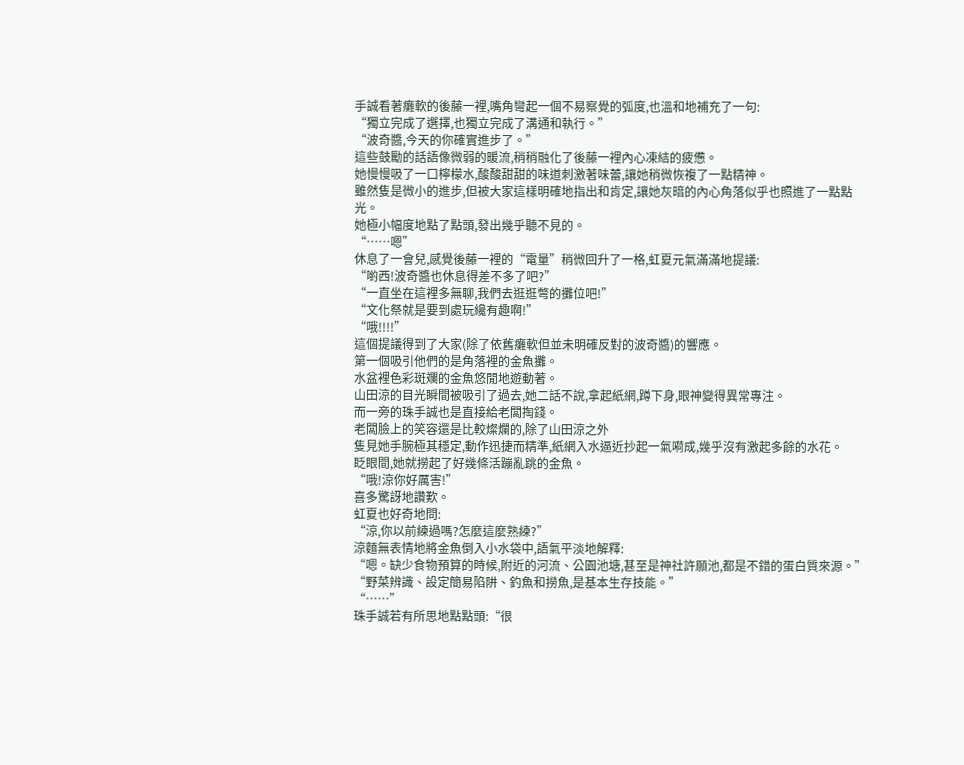手誠看著癱軟的後藤一裡,嘴角彎起一個不易察覺的弧度,也溫和地補充了一句:
“獨立完成了選擇,也獨立完成了溝通和執行。”
“波奇醬,今天的你確實進步了。”
這些鼓勵的話語像微弱的暖流,稍稍融化了後藤一裡內心凍結的疲憊。
她慢慢吸了一口檸檬水,酸酸甜甜的味道刺激著味蕾,讓她稍微恢複了一點精神。
雖然隻是微小的進步,但被大家這樣明確地指出和肯定,讓她灰暗的內心角落似乎也照進了一點點光。
她極小幅度地點了點頭,發出幾乎聽不見的。
“……嗯”
休息了一會兒,感覺後藤一裡的“電量”稍微回升了一格,虹夏元氣滿滿地提議:
“喲西!波奇醬也休息得差不多了吧?”
“一直坐在這裡多無聊,我們去逛逛彆的攤位吧!”
“文化祭就是要到處玩纔有趣啊!”
“哦!!!!”
這個提議得到了大家(除了依舊癱軟但並未明確反對的波奇醬)的響應。
第一個吸引他們的是角落裡的金魚攤。
水盆裡色彩斑斕的金魚悠閒地遊動著。
山田涼的目光瞬間被吸引了過去,她二話不說,拿起紙網,蹲下身,眼神變得異常專注。
而一旁的珠手誠也是直接給老闆掏錢。
老闆臉上的笑容還是比較燦爛的,除了山田涼之外
隻見她手腕極其穩定,動作迅捷而精準,紙網入水逼近抄起一氣嗬成,幾乎沒有激起多餘的水花。
眨眼間,她就撈起了好幾條活蹦亂跳的金魚。
“哦!涼你好厲害!”
喜多驚訝地讚歎。
虹夏也好奇地問:
“涼,你以前練過嗎?怎麼這麼熟練?”
涼麵無表情地將金魚倒入小水袋中,語氣平淡地解釋:
“嗯。缺少食物預算的時候,附近的河流、公園池塘,甚至是神社許願池,都是不錯的蛋白質來源。”
“野菜辨識、設定簡易陷阱、釣魚和撈魚,是基本生存技能。”
“……”
珠手誠若有所思地點點頭:“很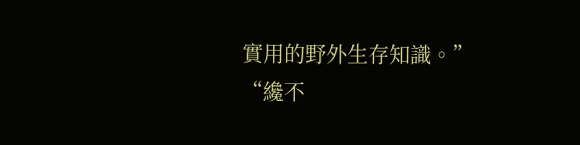實用的野外生存知識。”
“纔不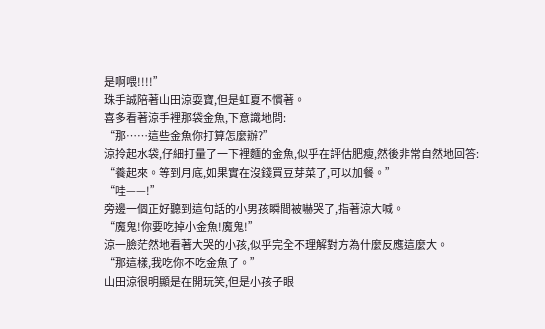是啊喂!!!!”
珠手誠陪著山田涼耍寶,但是虹夏不慣著。
喜多看著涼手裡那袋金魚,下意識地問:
“那……這些金魚你打算怎麼辦?”
涼拎起水袋,仔細打量了一下裡麵的金魚,似乎在評估肥瘦,然後非常自然地回答:
“養起來。等到月底,如果實在沒錢買豆芽菜了,可以加餐。”
“哇——!”
旁邊一個正好聽到這句話的小男孩瞬間被嚇哭了,指著涼大喊。
“魔鬼!你要吃掉小金魚!魔鬼!”
涼一臉茫然地看著大哭的小孩,似乎完全不理解對方為什麼反應這麼大。
“那這樣,我吃你不吃金魚了。”
山田涼很明顯是在開玩笑,但是小孩子眼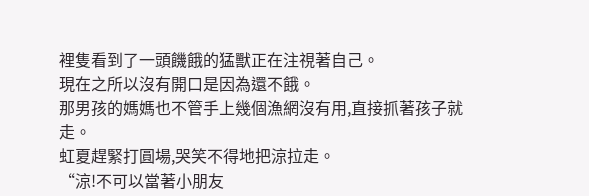裡隻看到了一頭饑餓的猛獸正在注視著自己。
現在之所以沒有開口是因為還不餓。
那男孩的媽媽也不管手上幾個漁網沒有用,直接抓著孩子就走。
虹夏趕緊打圓場,哭笑不得地把涼拉走。
“涼!不可以當著小朋友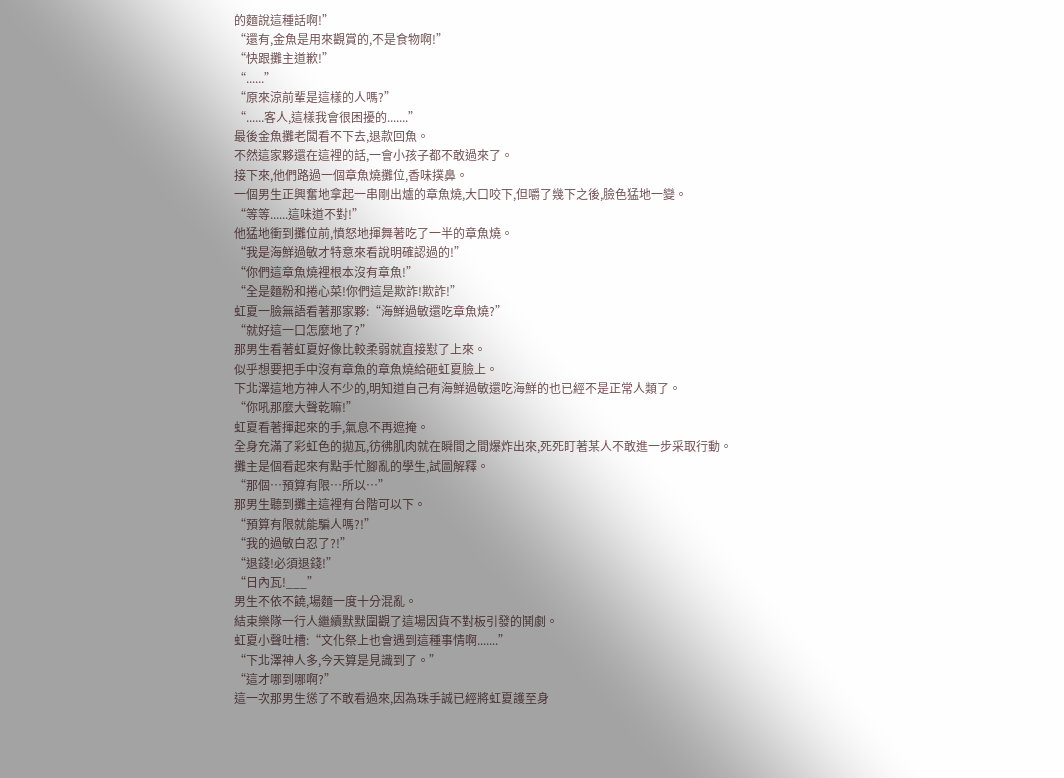的麵說這種話啊!”
“還有,金魚是用來觀賞的,不是食物啊!”
“快跟攤主道歉!”
“......”
“原來涼前輩是這樣的人嗎?”
“......客人,這樣我會很困擾的.......”
最後金魚攤老闆看不下去,退款回魚。
不然這家夥還在這裡的話,一會小孩子都不敢過來了。
接下來,他們路過一個章魚燒攤位,香味撲鼻。
一個男生正興奮地拿起一串剛出爐的章魚燒,大口咬下,但嚼了幾下之後,臉色猛地一變。
“等等......這味道不對!”
他猛地衝到攤位前,憤怒地揮舞著吃了一半的章魚燒。
“我是海鮮過敏才特意來看說明確認過的!”
“你們這章魚燒裡根本沒有章魚!”
“全是麵粉和捲心菜!你們這是欺詐!欺詐!”
虹夏一臉無語看著那家夥:“海鮮過敏還吃章魚燒?”
“就好這一口怎麼地了?”
那男生看著虹夏好像比較柔弱就直接懟了上來。
似乎想要把手中沒有章魚的章魚燒給砸虹夏臉上。
下北澤這地方神人不少的,明知道自己有海鮮過敏還吃海鮮的也已經不是正常人類了。
“你吼那麼大聲乾嘛!”
虹夏看著揮起來的手,氣息不再遮掩。
全身充滿了彩虹色的拋瓦,彷彿肌肉就在瞬間之間爆炸出來,死死盯著某人不敢進一步采取行動。
攤主是個看起來有點手忙腳亂的學生,試圖解釋。
“那個…預算有限…所以…”
那男生聽到攤主這裡有台階可以下。
“預算有限就能騙人嗎?!”
“我的過敏白忍了?!”
“退錢!必須退錢!”
“日內瓦!___”
男生不依不饒,場麵一度十分混亂。
結束樂隊一行人繼續默默圍觀了這場因貨不對板引發的鬨劇。
虹夏小聲吐槽:“文化祭上也會遇到這種事情啊.......”
“下北澤神人多,今天算是見識到了。”
“這才哪到哪啊?”
這一次那男生慫了不敢看過來,因為珠手誠已經將虹夏護至身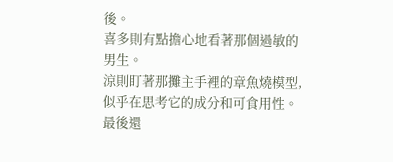後。
喜多則有點擔心地看著那個過敏的男生。
涼則盯著那攤主手裡的章魚燒模型,似乎在思考它的成分和可食用性。
最後還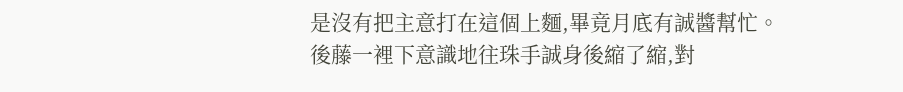是沒有把主意打在這個上麵,畢竟月底有誠醬幫忙。
後藤一裡下意識地往珠手誠身後縮了縮,對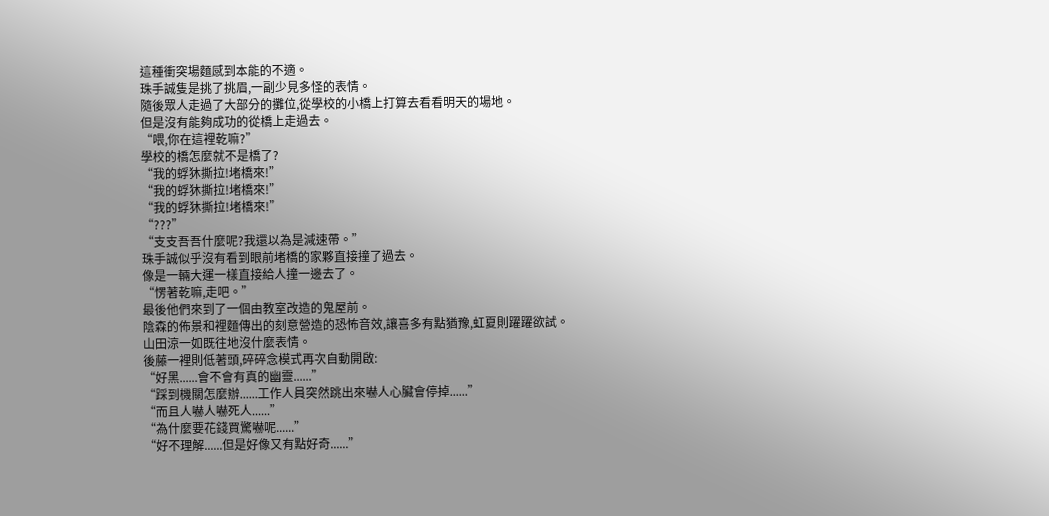這種衝突場麵感到本能的不適。
珠手誠隻是挑了挑眉,一副少見多怪的表情。
隨後眾人走過了大部分的攤位,從學校的小橋上打算去看看明天的場地。
但是沒有能夠成功的從橋上走過去。
“喂,你在這裡乾嘛?”
學校的橋怎麼就不是橋了?
“我的蜉狇撕拉!堵橋來!”
“我的蜉狇撕拉!堵橋來!”
“我的蜉狇撕拉!堵橋來!”
“???”
“支支吾吾什麼呢?我還以為是減速帶。”
珠手誠似乎沒有看到眼前堵橋的家夥直接撞了過去。
像是一輛大運一樣直接給人撞一邊去了。
“愣著乾嘛,走吧。”
最後他們來到了一個由教室改造的鬼屋前。
陰森的佈景和裡麵傳出的刻意營造的恐怖音效,讓喜多有點猶豫,虹夏則躍躍欲試。
山田涼一如既往地沒什麼表情。
後藤一裡則低著頭,碎碎念模式再次自動開啟:
“好黑......會不會有真的幽靈......”
“踩到機關怎麼辦......工作人員突然跳出來嚇人心臟會停掉......”
“而且人嚇人嚇死人......”
“為什麼要花錢買驚嚇呢......”
“好不理解......但是好像又有點好奇......”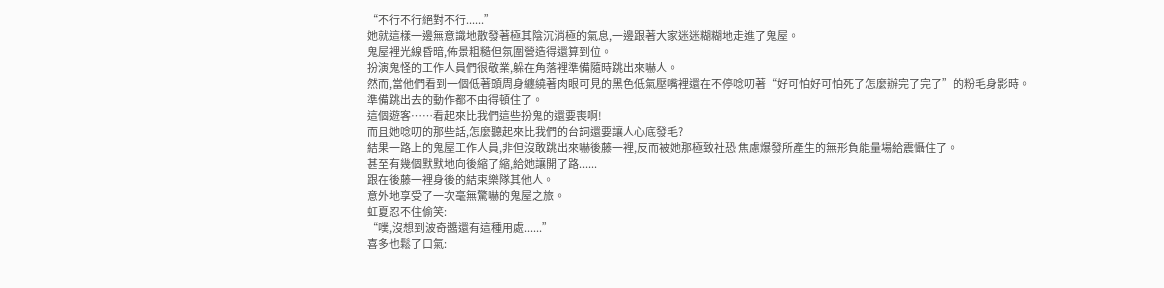“不行不行絕對不行......”
她就這樣一邊無意識地散發著極其陰沉消極的氣息,一邊跟著大家迷迷糊糊地走進了鬼屋。
鬼屋裡光線昏暗,佈景粗糙但氛圍營造得還算到位。
扮演鬼怪的工作人員們很敬業,躲在角落裡準備隨時跳出來嚇人。
然而,當他們看到一個低著頭周身纏繞著肉眼可見的黑色低氣壓嘴裡還在不停唸叨著“好可怕好可怕死了怎麼辦完了完了”的粉毛身影時。
準備跳出去的動作都不由得頓住了。
這個遊客……看起來比我們這些扮鬼的還要喪啊!
而且她唸叨的那些話,怎麼聽起來比我們的台詞還要讓人心底發毛?
結果一路上的鬼屋工作人員,非但沒敢跳出來嚇後藤一裡,反而被她那極致社恐 焦慮爆發所產生的無形負能量場給震懾住了。
甚至有幾個默默地向後縮了縮,給她讓開了路......
跟在後藤一裡身後的結束樂隊其他人。
意外地享受了一次毫無驚嚇的鬼屋之旅。
虹夏忍不住偷笑:
“噗,沒想到波奇醬還有這種用處......”
喜多也鬆了口氣: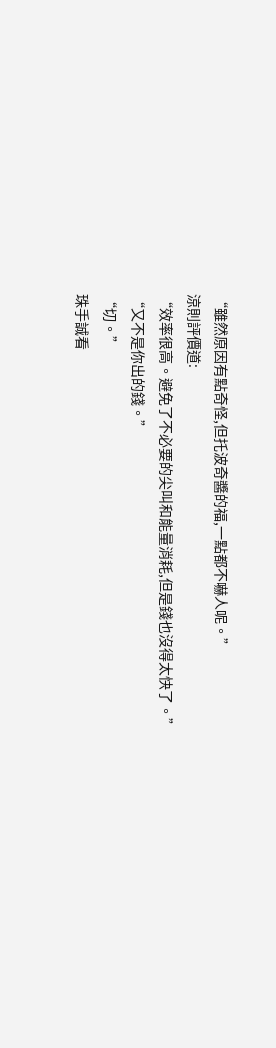“雖然原因有點奇怪,但托波奇醬的福,一點都不嚇人呢。”
涼則評價道:
“效率很高。避免了不必要的尖叫和能量消耗,但是錢也沒得太快了。”
“又不是你出的錢。”
“切。”
珠手誠看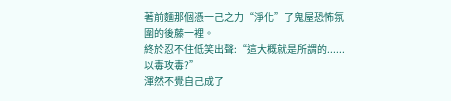著前麵那個憑一己之力“淨化”了鬼屋恐怖氛圍的後藤一裡。
終於忍不住低笑出聲:“這大概就是所謂的......以毒攻毒?”
渾然不覺自己成了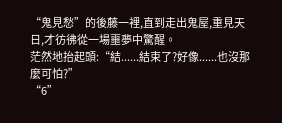“鬼見愁”的後藤一裡,直到走出鬼屋,重見天日,才彷彿從一場噩夢中驚醒。
茫然地抬起頭:“結......結束了?好像......也沒那麼可怕?”
“6”